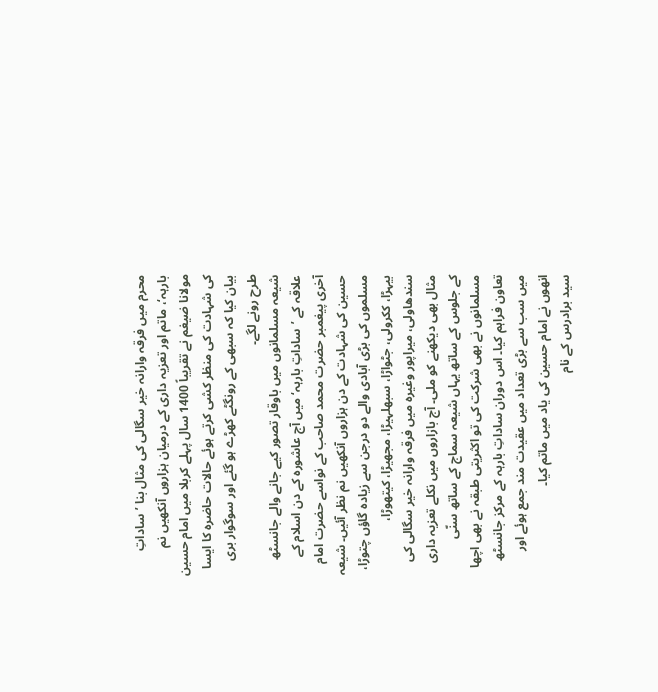محرم میں فرقہ وارانہ خیر سگالی کی مثال بنا ’ساداتِ بارہہ‘، ماتم اور تعزیہ داری کے درمیان ہزاروں آنکھیں نم
مولانا ضیغم نے تقریباً 1400 سال پہلے کربلا میں امام حسین کی شہادت کی منظر کشی کرتے ہوئے حالات حاضرہ کا ایسا بیان کیا کہ سبھی کے رونگٹے کھڑے ہو گئے اور سوگوار بری طرح رونے لگے۔
شیعہ مسلمانوں میں باوقار تصور کیے جانے والے جانسٹھ علاقہ کے ’ساداتِ بارہہ‘ میں آج عاشورہ کے دن اسلام کے آخری پیغمبر حضرت محمد صاحب کے نواسے حضرت امام حسین کی شہادت کے دن ہزاروں آنکھیں نم نظر آئیں۔ شیعہ مسلموں کی بڑی آبادی والے دو درجن سے زیادہ گاؤں چتوڑا، بیہڑا، ککرولی، جٹواڑا، سبھلہیڑا، مجھیڑا، کیتھوڑا، سندھاولی، میراپور وغیرہ میں فرقہ وارانہ خیر سگالی کی مثال بھی دیکھنے کو ملی۔ آج بازاروں میں نکلے تعزیہ داری کے جلوس کے ساتھ یہاں شیعہ سماج کے ساتھ سنّی مسلمانوں نے بھی شرکت کی تو اکثریتی طبقہ نے بھی اچھا تعاون فراہم کیا۔ اس دوران ساداتِ بارہہ کے مرکز جانسٹھ میں سب سے بڑی تعداد میں عقیدت مند جمع ہوئے اور انھوں نے امام حسین کی یاد میں ماتم کیا۔
سید برادرس کے نام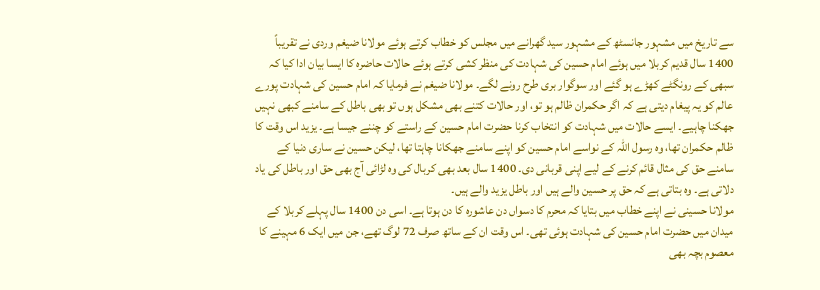سے تاریخ میں مشہور جانسٹھ کے مشہور سید گھرانے میں مجلس کو خطاب کرتے ہوئے مولانا ضیغم وردی نے تقریباً 1400 سال قدیم کربلا میں ہوئے امام حسین کی شہادت کی منظر کشی کرتے ہوئے حالات حاضرہ کا ایسا بیان ادا کیا کہ سبھی کے رونگٹے کھڑے ہو گئے اور سوگوار بری طرح رونے لگے۔ مولانا ضیغم نے فرمایا کہ امام حسین کی شہادت پورے عالم کو یہ پیغام دیتی ہے کہ اگر حکمران ظالم ہو تو، اور حالات کتنے بھی مشکل ہوں تو بھی باطل کے سامنے کبھی نہیں جھکنا چاہیے۔ ایسے حالات میں شہادت کو انتخاب کرنا حضرت امام حسین کے راستے کو چننے جیسا ہے۔ یزید اس وقت کا ظالم حکمران تھا، وہ رسول اللہ کے نواسے امام حسین کو اپنے سامنے جھکانا چاہتا تھا، لیکن حسین نے ساری دنیا کے سامنے حق کی مثال قائم کرنے کے لیے اپنی قربانی دی۔ 1400 سال بعد بھی کربال کی وہ لڑائی آج بھی حق اور باطل کی یاد دلاتی ہے۔ وہ بتاتی ہے کہ حق پر حسین والے ہیں اور باطل یزید والے ہیں۔
مولانا حسینی نے اپنے خطاب میں بتایا کہ محرم کا دسواں دن عاشورہ کا دن ہوتا ہے۔ اسی دن 1400 سال پہلے کربلا کے میدان میں حضرت امام حسین کی شہادت ہوئی تھی۔ اس وقت ان کے ساتھ صرف 72 لوگ تھے، جن میں ایک 6 مہینے کا معصوم بچہ بھی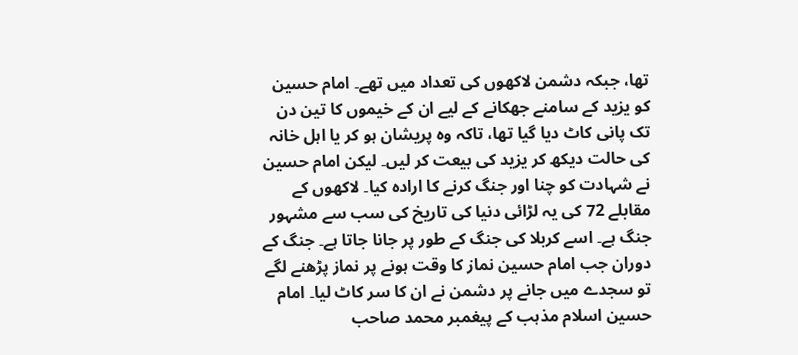تھا، جبکہ دشمن لاکھوں کی تعداد میں تھے۔ امام حسین کو یزید کے سامنے جھکانے کے لیے ان کے خیموں کا تین دن تک پانی کاٹ دیا گیا تھا، تاکہ وہ پریشان ہو کر یا اہل خانہ کی حالت دیکھ کر یزید کی بیعت کر لیں۔ لیکن امام حسین نے شہادت کو چنا اور جنگ کرنے کا ارادہ کیا۔ لاکھوں کے مقابلے 72 کی یہ لڑائی دنیا کی تاریخ کی سب سے مشہور جنگ ہے۔ اسے کربلا کی جنگ کے طور پر جانا جاتا ہے۔ جنگ کے دوران جب امام حسین نماز کا وقت ہونے پر نماز پڑھنے لگے تو سجدے میں جانے پر دشمن نے ان کا سر کاٹ لیا۔ امام حسین اسلام مذہب کے پیغمبر محمد صاحب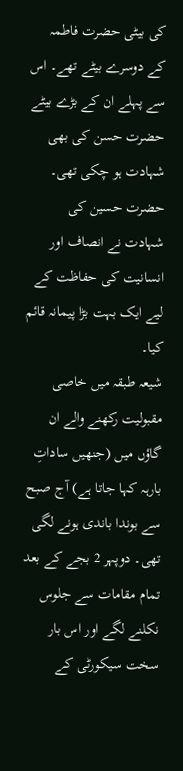کی بیٹی حضرت فاطمہ کے دوسرے بیٹے تھے۔ اس سے پہلے ان کے بڑے بیٹے حضرت حسن کی بھی شہادت ہو چکی تھی۔ حضرت حسین کی شہادت نے انصاف اور انسانیت کی حفاظت کے لیے ایک بہت بڑا پیمانہ قائم کیا۔
شیعہ طبقہ میں خاصی مقبولیت رکھنے والے ان گاؤں میں (جنھیں ساداتِ بارہہ کہا جاتا ہے) آج صبح سے بوندا باندی ہونے لگی تھی۔ دوپہر 2 بجے کے بعد تمام مقامات سے جلوس نکلنے لگے اور اس بار سخت سیکورٹی کے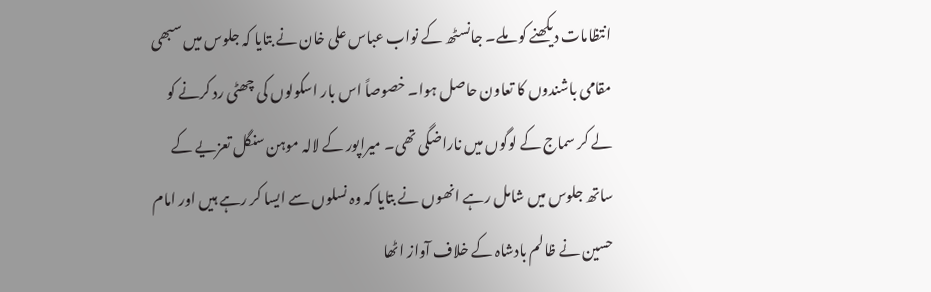انتظامات دیکھنے کو ملے۔ جانسٹھ کے نواب عباس علی خان نے بتایا کہ جلوس میں سبھی مقامی باشندوں کا تعاون حاصل ہوا۔ خصوصاً اس بار اسکولوں کی چھٹی رد کرنے کو لے کر سماج کے لوگوں میں ناراضگی تھی۔ میراپور کے لالہ موہن سنگل تعزیے کے ساتھ جلوس میں شامل رہے انھوں نے بتایا کہ وہ نسلوں سے ایسا کر رہے ہیں اور امام حسین نے ظالم بادشاہ کے خلاف آواز اٹھا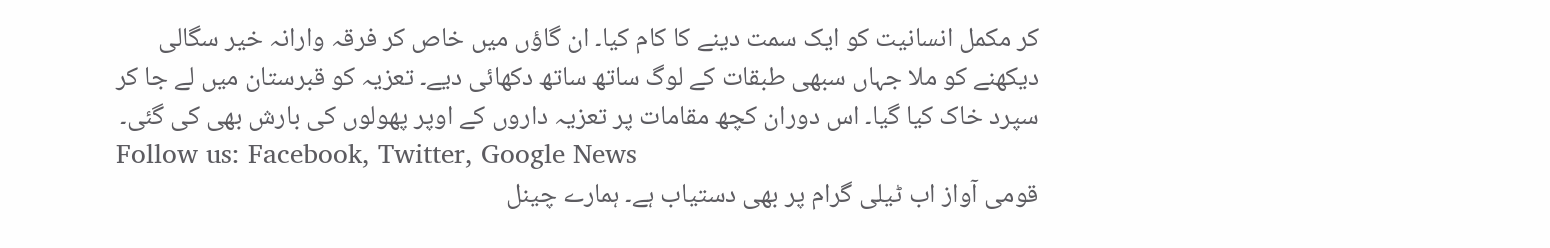کر مکمل انسانیت کو ایک سمت دینے کا کام کیا۔ ان گاؤں میں خاص کر فرقہ وارانہ خیر سگالی دیکھنے کو ملا جہاں سبھی طبقات کے لوگ ساتھ ساتھ دکھائی دیے۔ تعزیہ کو قبرستان میں لے جا کر سپرد خاک کیا گیا۔ اس دوران کچھ مقامات پر تعزیہ داروں کے اوپر پھولوں کی بارش بھی کی گئی۔
Follow us: Facebook, Twitter, Google News
قومی آواز اب ٹیلی گرام پر بھی دستیاب ہے۔ ہمارے چینل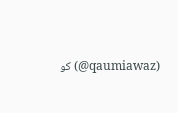(qaumiawaz@) کو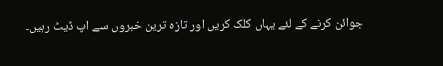جوائن کرنے کے لئے یہاں کلک کریں اور تازہ ترین خبروں سے اپ ڈیٹ رہیں۔